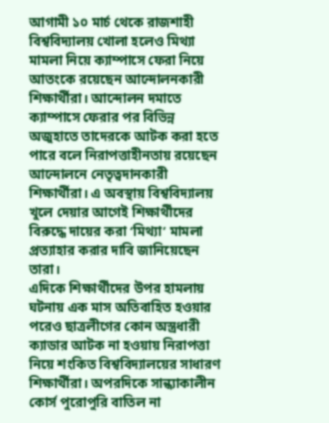আগামী ১০ মার্চ থেকে রাজশাহী বিশ্ববিদ্যালয় খোলা হলেও মিথ্যা মামলা নিয়ে ক্যাম্পাসে ফেরা নিয়ে আতংকে রয়েছেন আন্দোলনকারী শিক্ষার্থীরা। আন্দোলন দমাতে ক্যাম্পাসে ফেরার পর বিভিন্ন অজুহাতে তাদেরকে আটক করা হতে পারে বলে নিরাপত্তাহীনতায় রয়েছেন আন্দোলনে নেতৃত্বদানকারী শিক্ষার্থীরা। এ অবস্থায় বিশ্ববিদ্যালয় খুলে দেয়ার আগেই শিক্ষার্থীদের বিরুদ্ধে দায়ের করা ‘মিথ্যা’ মামলা প্রত্যাহার করার দাবি জানিয়েছেন তারা।
এদিকে শিক্ষার্থীদের উপর হামলায় ঘটনায় এক মাস অতিবাহিত হওয়ার পরেও ছাত্রলীগের কোন অস্ত্রধারী ক্যাডার আটক না হওয়ায় নিরাপত্তা নিয়ে শংকিত বিশ্ববিদ্যালয়ের সাধারণ শিক্ষার্থীরা। অপরদিকে সান্ধ্যাকালীন কোর্স পুরোপুরি বাতিল না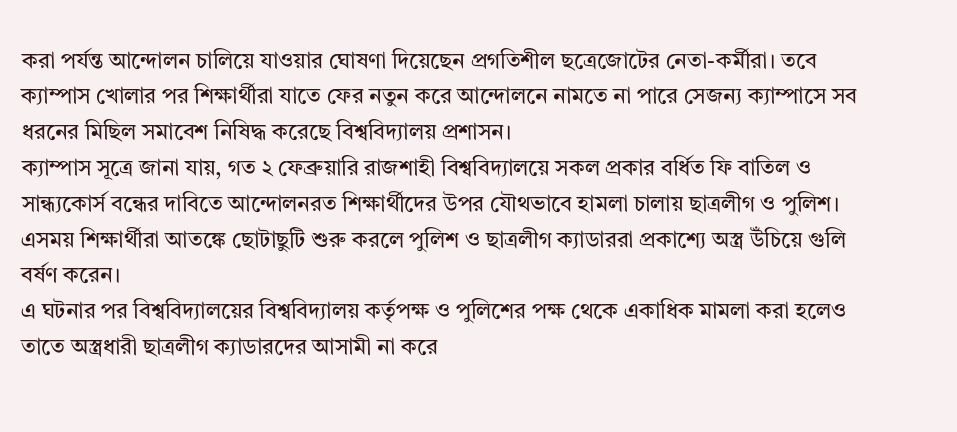করা পর্যন্ত আন্দোলন চালিয়ে যাওয়ার ঘোষণা দিয়েছেন প্রগতিশীল ছত্রেজোটের নেতা-কর্মীরা। তবে ক্যাম্পাস খোলার পর শিক্ষার্থীরা যাতে ফের নতুন করে আন্দোলনে নামতে না পারে সেজন্য ক্যাম্পাসে সব ধরনের মিছিল সমাবেশ নিষিদ্ধ করেছে বিশ্ববিদ্যালয় প্রশাসন।
ক্যাম্পাস সূত্রে জানা যায়, গত ২ ফেব্রুয়ারি রাজশাহী বিশ্ববিদ্যালয়ে সকল প্রকার বর্ধিত ফি বাতিল ও সান্ধ্যকোর্স বন্ধের দাবিতে আন্দোলনরত শিক্ষার্থীদের উপর যৌথভাবে হামলা চালায় ছাত্রলীগ ও পুলিশ।  এসময় শিক্ষার্থীরা আতঙ্কে ছোটাছুটি শুরু করলে পুলিশ ও ছাত্রলীগ ক্যাডাররা প্রকাশ্যে অস্ত্র উঁচিয়ে গুলি বর্ষণ করেন।
এ ঘটনার পর বিশ্ববিদ্যালয়ের বিশ্ববিদ্যালয় কর্তৃপক্ষ ও পুলিশের পক্ষ থেকে একাধিক মামলা করা হলেও তাতে অস্ত্রধারী ছাত্রলীগ ক্যাডারদের আসামী না করে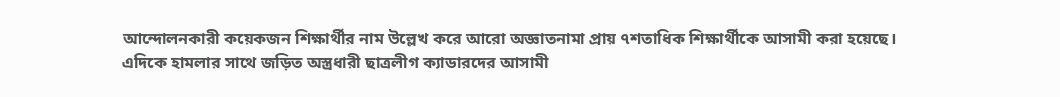আন্দোলনকারী কয়েকজন শিক্ষার্থীর নাম উল্লেখ করে আরো অজ্ঞাতনামা প্রায় ৭শতাধিক শিক্ষার্থীকে আসামী করা হয়েছে।
এদিকে হামলার সাথে জড়িত অস্ত্রধারী ছাত্রলীগ ক্যাডারদের আসামী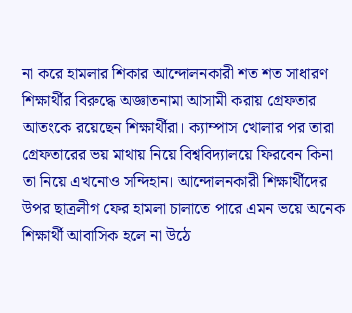না করে হামলার শিকার আন্দোলনকারী শত শত সাধারণ শিক্ষার্থীর বিরুদ্ধে অজ্ঞাতনামা আসামী করায় গ্রেফতার আতংকে রয়েছেন শিক্ষার্থীরা। ক্যাম্পাস খোলার পর তারা গ্রেফতারের ভয় মাথায় নিয়ে বিশ্ববিদ্যালয়ে ফিরবেন কিনা তা নিয়ে এখনোও সন্দিহান। আন্দোলনকারী শিক্ষার্থীদের উপর ছাত্রলীগ ফের হামলা চালাতে পারে এমন ভয়ে অনেক শিক্ষার্থী আবাসিক হলে না উঠে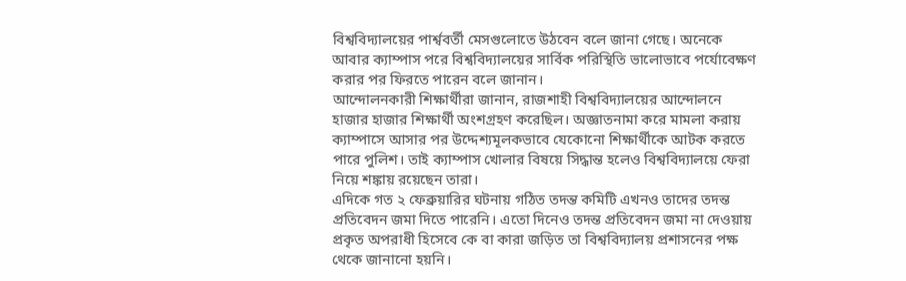বিশ্ববিদ্যালয়ের পার্শ্ববর্তী মেসগুলোতে উঠবেন বলে জানা গেছে। অনেকে আবার ক্যাম্পাস পরে বিশ্ববিদ্যালয়ের সার্বিক পরিস্থিতি ভালোভাবে পর্যোবেক্ষণ করার পর ফিরতে পারেন বলে জানান।
আন্দোলনকারী শিক্ষার্থীরা জানান, রাজশাহী বিশ্ববিদ্যালয়ের আন্দোলনে হাজার হাজার শিক্ষার্থী অংশগ্রহণ করেছিল। অজ্ঞাতনামা করে মামলা করায় ক্যাম্পাসে আসার পর উদ্দেশ্যমূলকভাবে যেকোনো শিক্ষার্থীকে আটক করতে পারে পুলিশ। তাই ক্যাম্পাস খোলার বিষয়ে সিদ্ধান্ত হলেও বিশ্ববিদ্যালয়ে ফেরা নিয়ে শঙ্কায় রয়েছেন তারা।
এদিকে গত ২ ফেব্রুয়ারির ঘটনায় গঠিত তদন্ত কমিটি এখনও তাদের তদন্ত প্রতিবেদন জমা দিতে পারেনি। এতো দিনেও তদন্ত প্রতিবেদন জমা না দেওয়ায় প্রকৃত অপরাধী হিসেবে কে বা কারা জড়িত তা বিশ্ববিদ্যালয় প্রশাসনের পক্ষ থেকে জানানো হয়নি।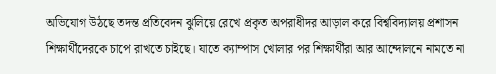অভিযোগ উঠছে তদন্ত প্রতিবেদন ঝুলিয়ে রেখে প্রকৃত অপরাধীদর আড়াল করে বিশ্ববিদ্যালয় প্রশাসন শিক্ষার্থীদেরকে চাপে রাখতে চাইছে। যাতে ক্যাম্পাস খোলার পর শিক্ষার্থীরা আর আন্দোলনে নামতে না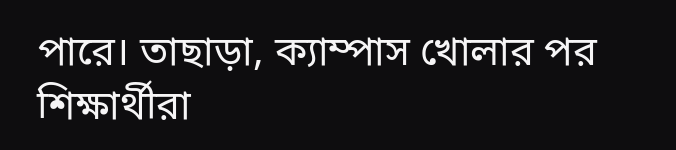পারে। তাছাড়া, ক্যাম্পাস খোলার পর শিক্ষার্থীরা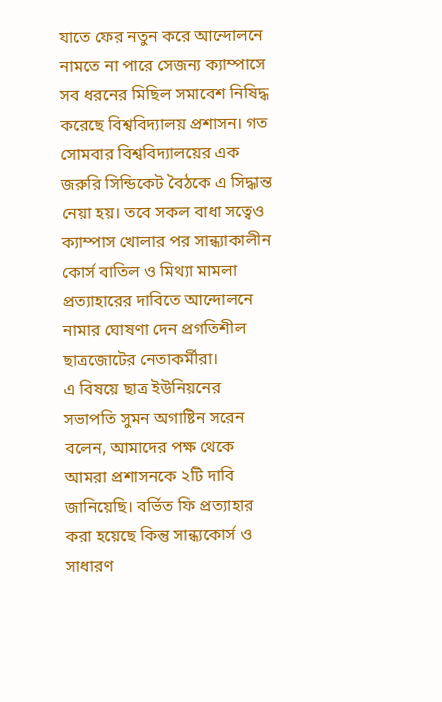যাতে ফের নতুন করে আন্দোলনে নামতে না পারে সেজন্য ক্যাম্পাসে সব ধরনের মিছিল সমাবেশ নিষিদ্ধ করেছে বিশ্ববিদ্যালয় প্রশাসন। গত সোমবার বিশ্ববিদ্যালয়ের এক জরুরি সিন্ডিকেট বৈঠকে এ সিদ্ধান্ত নেয়া হয়। তবে সকল বাধা সত্বেও ক্যাম্পাস খোলার পর সান্ধ্যাকালীন কোর্স বাতিল ও মিথ্যা মামলা প্রত্যাহারের দাবিতে আন্দোলনে নামার ঘোষণা দেন প্রগতিশীল ছাত্রজোটের নেতাকর্মীরা।
এ বিষয়ে ছাত্র ইউনিয়নের সভাপতি সুমন অগাষ্টিন সরেন বলেন, আমাদের পক্ষ থেকে আমরা প্রশাসনকে ২টি দাবি জানিয়েছি। বর্ভিত ফি প্রত্যাহার করা হয়েছে কিন্তু সান্ধ্যকোর্স ও সাধারণ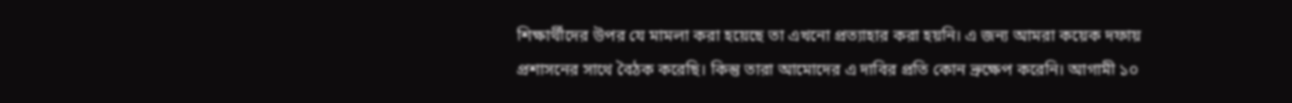শিক্ষার্থীদের উপর যে মামলা করা হয়েছে তা এখনো প্রত্যাহার করা হয়নি। এ জন্য আমরা কয়েক দফায় প্রশাসনের সাথে বৈঠক করেছি। কিন্তু তারা আমোদের এ দাবির প্রতি কোন ভ্রুক্ষেপ করেনি। আগামী ১০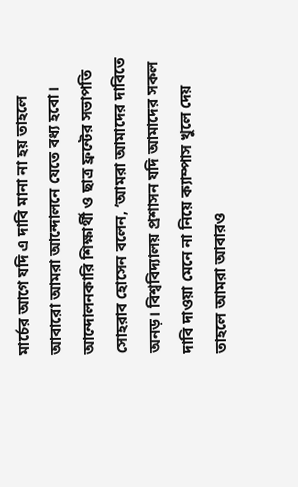মার্চের আগে যদি এ দাবি মানা না হয় তাহলে আবারো আমরা আন্দোলনে যেতে বধ্য হবো।
আন্দোলনকারি শিক্ষার্থী ও ছাত্র ফ্রন্টের সভাপতি সোহরাব হোসেন বলেন, ‘আমরা আমাদের দাবিতে অনড়। বিশ্ববিদ্যালয় প্রশাসন যদি আমাদের সকল দাবি দাওয়া মেনে না নিয়ে ক্যাম্পাস খুলে দেয় তাহলে আমরা আবারও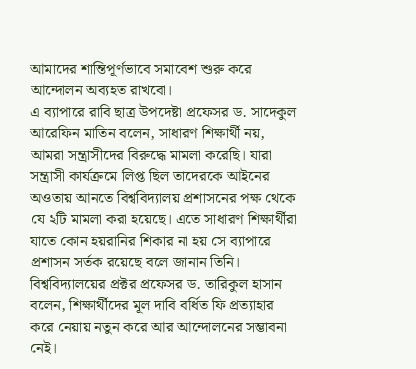আমাদের শান্তিপূর্ণভাবে সমাবেশ শুরু করে আন্দোলন অব্যহত রাখবো।
এ ব্যাপারে রাবি ছাত্র উপদেষ্টা প্রফেসর ড. সাদেকুল আরেফিন মাতিন বলেন, সাধারণ শিক্ষার্থী নয়, আমরা সন্ত্রাসীদের বিরুদ্ধে মামলা করেছি। যারা সন্ত্রাসী কার্যক্রমে লিপ্ত ছিল তাদেরকে আইনের অওতায় আনতে বিশ্ববিদ্যালয় প্রশাসনের পক্ষ থেকে যে ২টি মামলা করা হয়েছে। এতে সাধারণ শিক্ষার্থীরা যাতে কোন হয়রানির শিকার না হয় সে ব্যাপারে প্রশাসন সর্তক রয়েছে বলে জানান তিনি।
বিশ্ববিদ্যালয়ের প্রক্টর প্রফেসর ড. তারিকুল হাসান বলেন, শিক্ষার্থীদের মূল দাবি বর্ধিত ফি প্রত্যাহার করে নেয়ায় নতুন করে আর আন্দোলনের সম্ভাবনা নেই।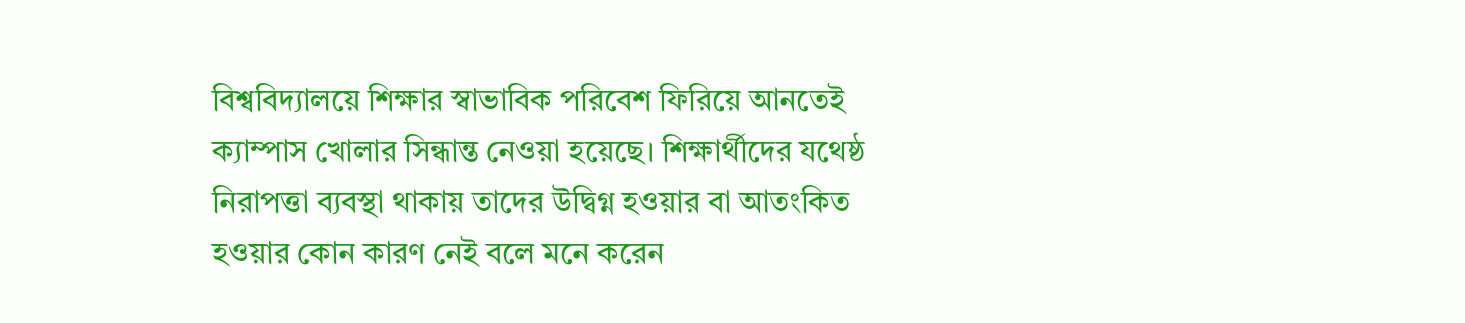বিশ্ববিদ্যালয়ে শিক্ষার স্বাভাবিক পরিবেশ ফিরিয়ে আনতেই ক্যাম্পাস খোলার সিন্ধান্ত নেওয়া হয়েছে। শিক্ষার্থীদের যথেষ্ঠ নিরাপত্তা ব্যবস্থা থাকায় তাদের উদ্বিগ্ন হওয়ার বা আতংকিত হওয়ার কোন কারণ নেই বলে মনে করেন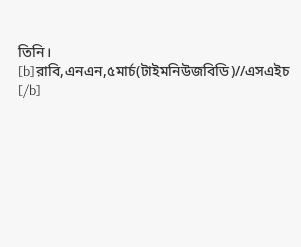তিনি।
[b]রাবি,এনএন,৫মার্চ(টাইমনিউজবিডি)//এসএইচ
[/b]